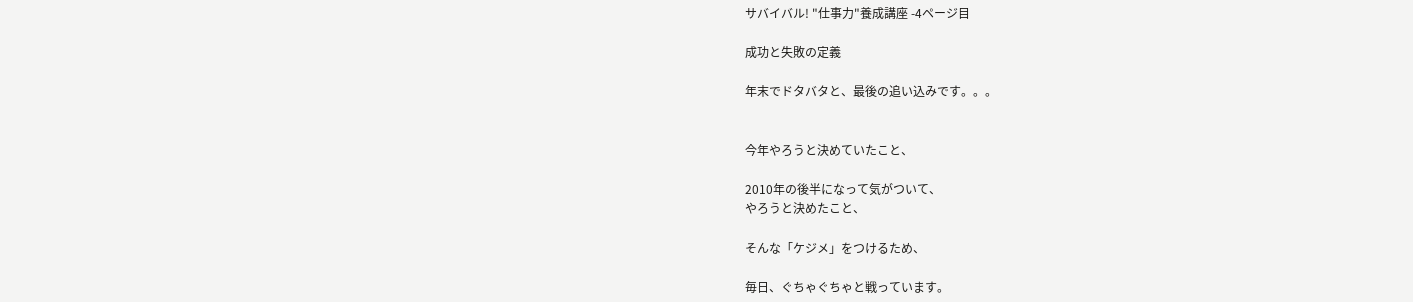サバイバル! "仕事力"養成講座 -4ページ目

成功と失敗の定義

年末でドタバタと、最後の追い込みです。。。


今年やろうと決めていたこと、

2010年の後半になって気がついて、
やろうと決めたこと、

そんな「ケジメ」をつけるため、

毎日、ぐちゃぐちゃと戦っています。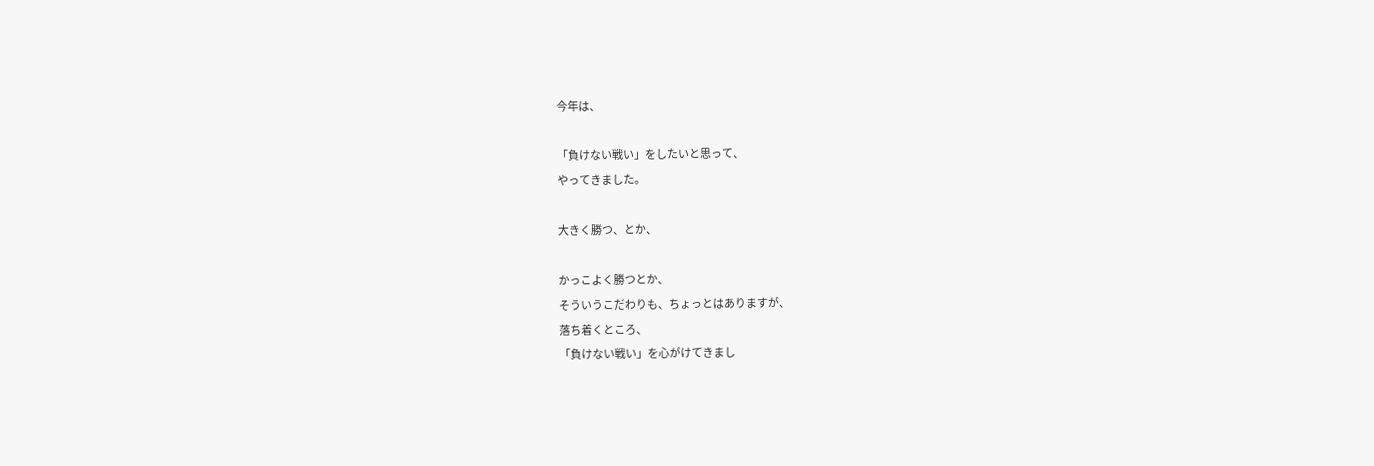今年は、

「負けない戦い」をしたいと思って、
やってきました。

大きく勝つ、とか、

かっこよく勝つとか、
そういうこだわりも、ちょっとはありますが、
落ち着くところ、
「負けない戦い」を心がけてきまし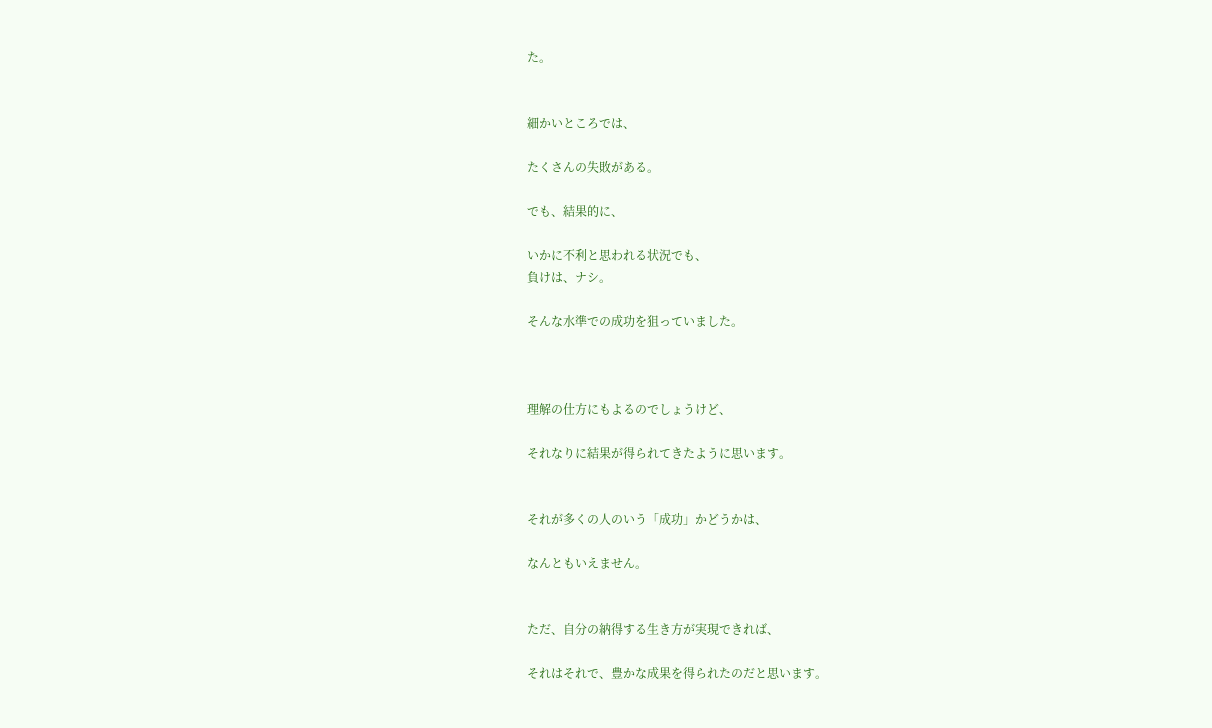た。


細かいところでは、

たくさんの失敗がある。

でも、結果的に、

いかに不利と思われる状況でも、
負けは、ナシ。

そんな水準での成功を狙っていました。



理解の仕方にもよるのでしょうけど、

それなりに結果が得られてきたように思います。


それが多くの人のいう「成功」かどうかは、

なんともいえません。


ただ、自分の納得する生き方が実現できれば、

それはそれで、豊かな成果を得られたのだと思います。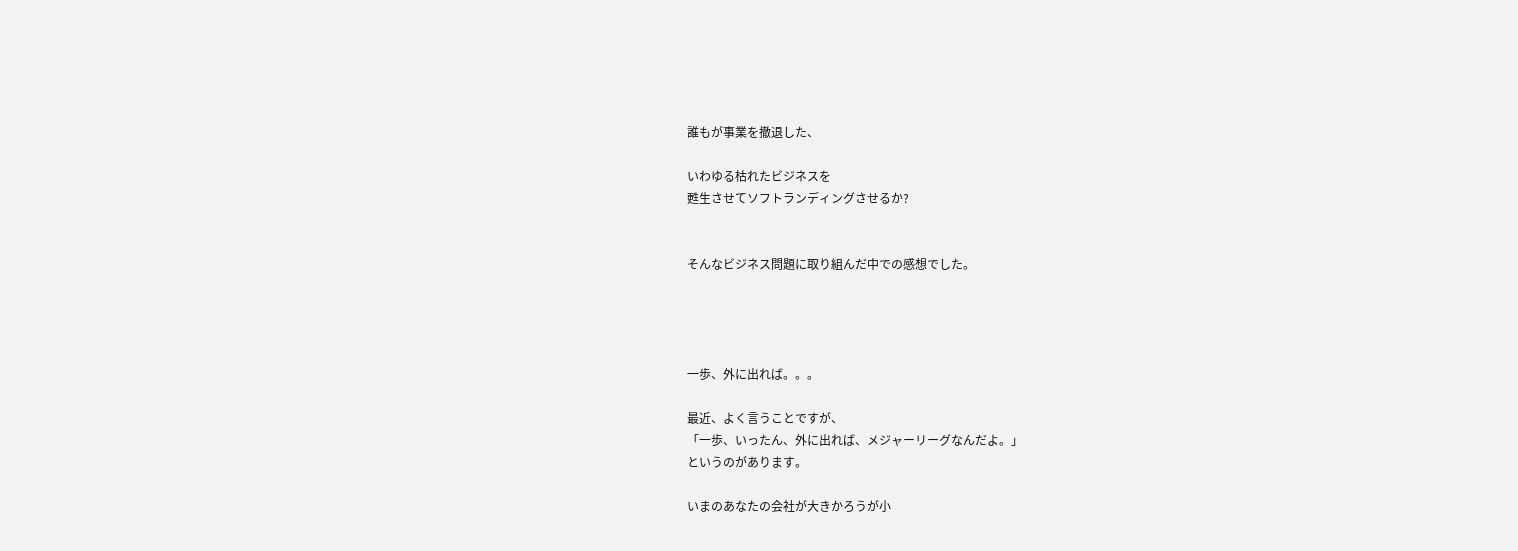誰もが事業を撤退した、

いわゆる枯れたビジネスを
甦生させてソフトランディングさせるか?


そんなビジネス問題に取り組んだ中での感想でした。




一歩、外に出れば。。。

最近、よく言うことですが、
「一歩、いったん、外に出れば、メジャーリーグなんだよ。」
というのがあります。

いまのあなたの会社が大きかろうが小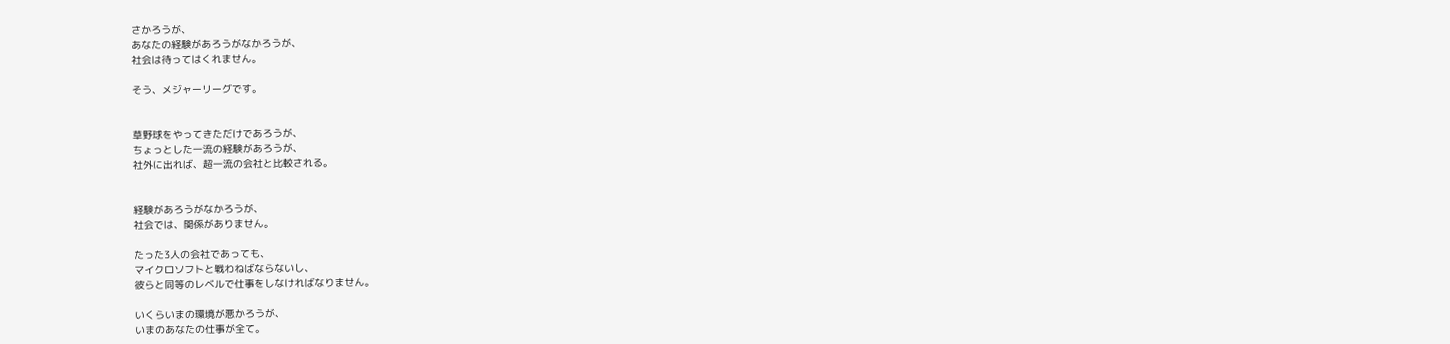さかろうが、
あなたの経験があろうがなかろうが、
社会は待ってはくれません。

そう、メジャーリーグです。


草野球をやってきただけであろうが、
ちょっとした一流の経験があろうが、
社外に出れば、超一流の会社と比較される。


経験があろうがなかろうが、
社会では、関係がありません。

たった3人の会社であっても、
マイクロソフトと戦わねばならないし、
彼らと同等のレベルで仕事をしなければなりません。

いくらいまの環境が悪かろうが、
いまのあなたの仕事が全て。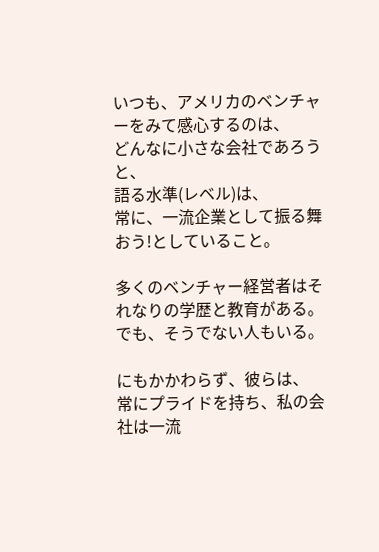いつも、アメリカのベンチャーをみて感心するのは、
どんなに小さな会社であろうと、
語る水準(レベル)は、
常に、一流企業として振る舞おう!としていること。

多くのベンチャー経営者はそれなりの学歴と教育がある。
でも、そうでない人もいる。

にもかかわらず、彼らは、
常にプライドを持ち、私の会社は一流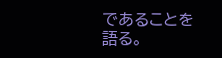であることを語る。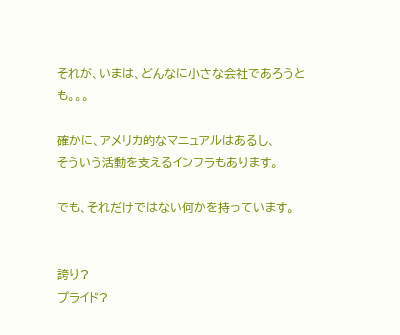それが、いまは、どんなに小さな会社であろうとも。。。

確かに、アメリカ的なマニュアルはあるし、
そういう活動を支えるインフラもあります。

でも、それだけではない何かを持っています。


誇り?
プライド?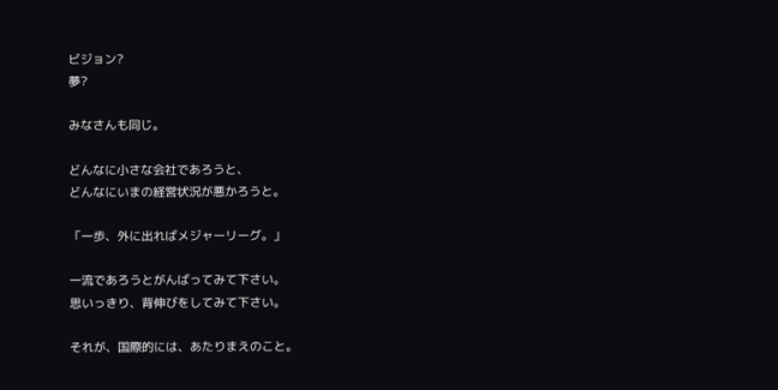ビジョン?
夢?

みなさんも同じ。

どんなに小さな会社であろうと、
どんなにいまの経営状況が悪かろうと。

「一歩、外に出ればメジャーリーグ。」

一流であろうとがんばってみて下さい。
思いっきり、背伸びをしてみて下さい。

それが、国際的には、あたりまえのこと。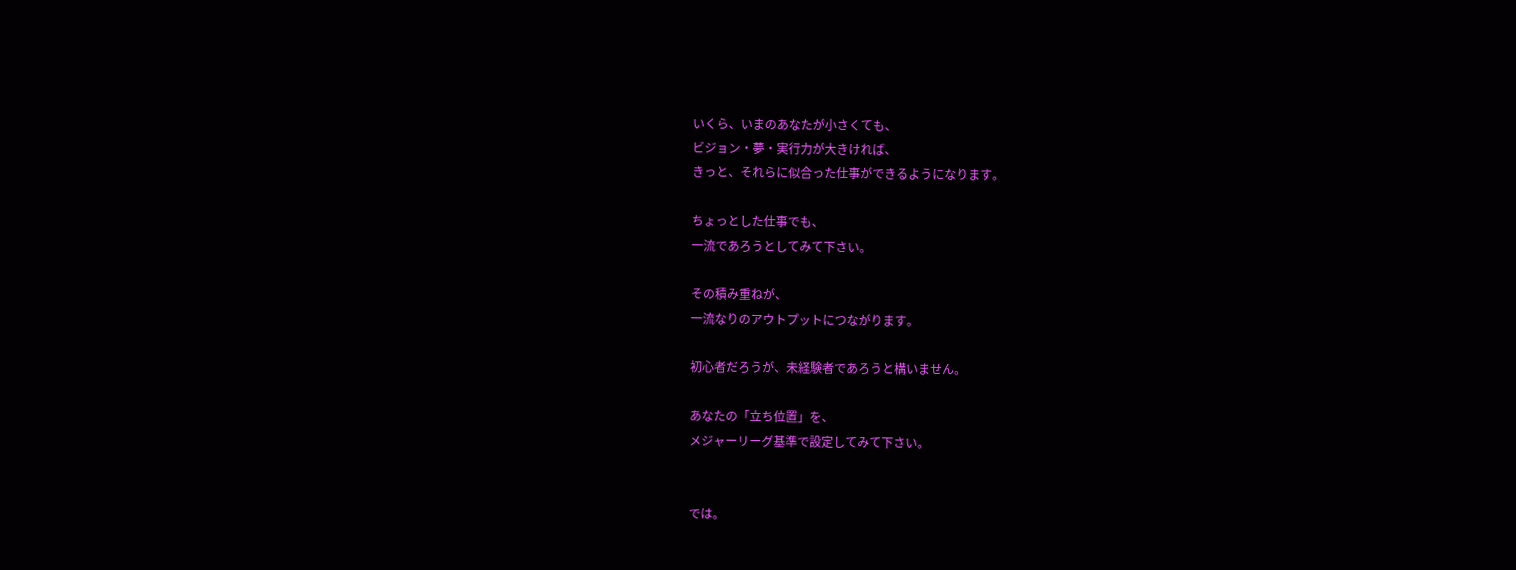いくら、いまのあなたが小さくても、
ビジョン・夢・実行力が大きければ、
きっと、それらに似合った仕事ができるようになります。

ちょっとした仕事でも、
一流であろうとしてみて下さい。

その積み重ねが、
一流なりのアウトプットにつながります。

初心者だろうが、未経験者であろうと構いません。

あなたの「立ち位置」を、
メジャーリーグ基準で設定してみて下さい。


では。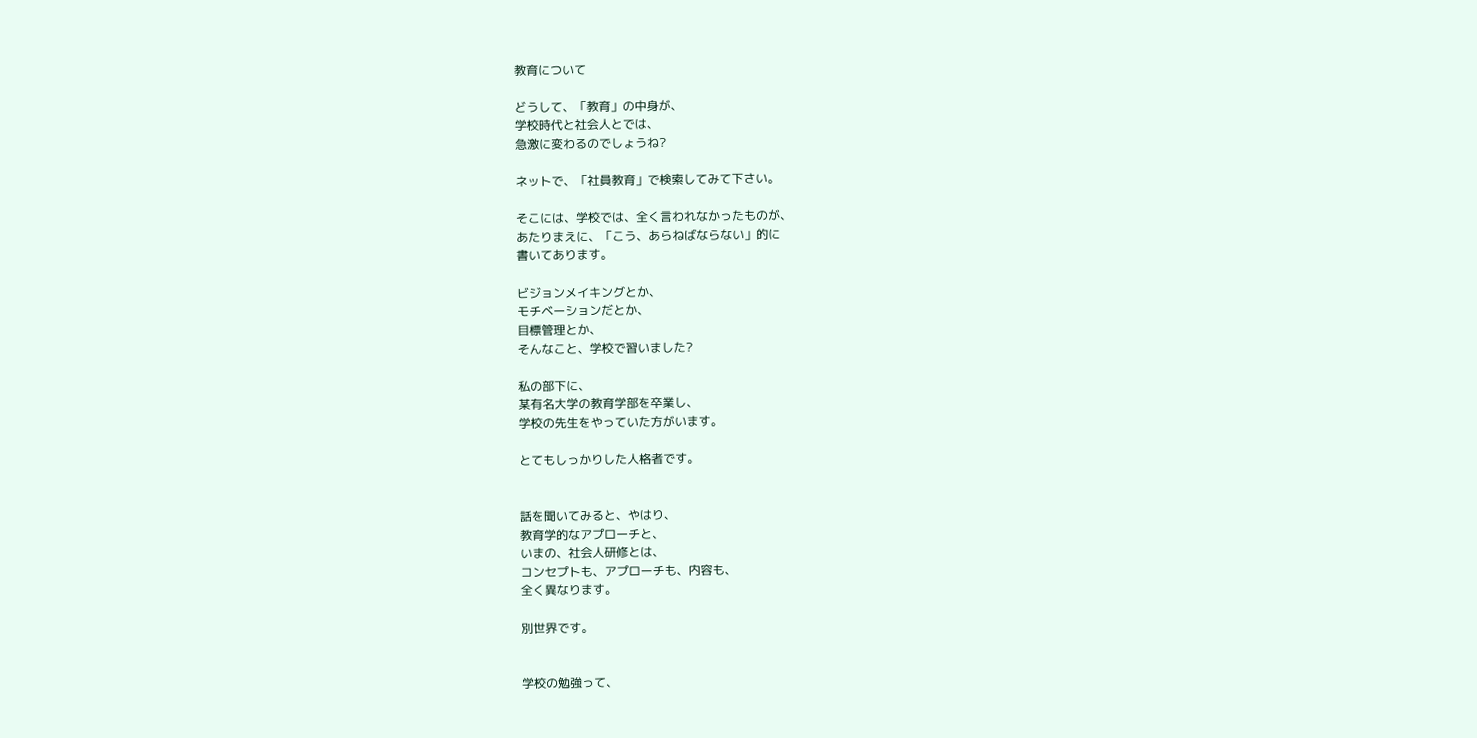教育について

どうして、「教育」の中身が、
学校時代と社会人とでは、
急激に変わるのでしょうね?

ネットで、「社員教育」で検索してみて下さい。

そこには、学校では、全く言われなかったものが、
あたりまえに、「こう、あらねばならない」的に
書いてあります。

ビジョンメイキングとか、
モチベーションだとか、
目標管理とか、
そんなこと、学校で習いました?

私の部下に、
某有名大学の教育学部を卒業し、
学校の先生をやっていた方がいます。

とてもしっかりした人格者です。


話を聞いてみると、やはり、
教育学的なアプローチと、
いまの、社会人研修とは、
コンセプトも、アプローチも、内容も、
全く異なります。

別世界です。


学校の勉強って、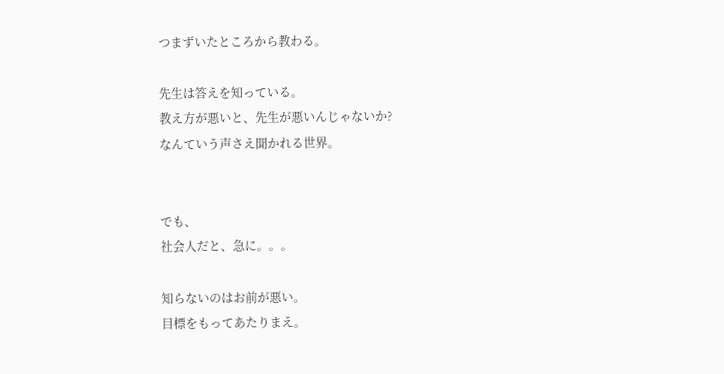つまずいたところから教わる。

先生は答えを知っている。
教え方が悪いと、先生が悪いんじゃないか?
なんていう声さえ聞かれる世界。


でも、
社会人だと、急に。。。

知らないのはお前が悪い。
目標をもってあたりまえ。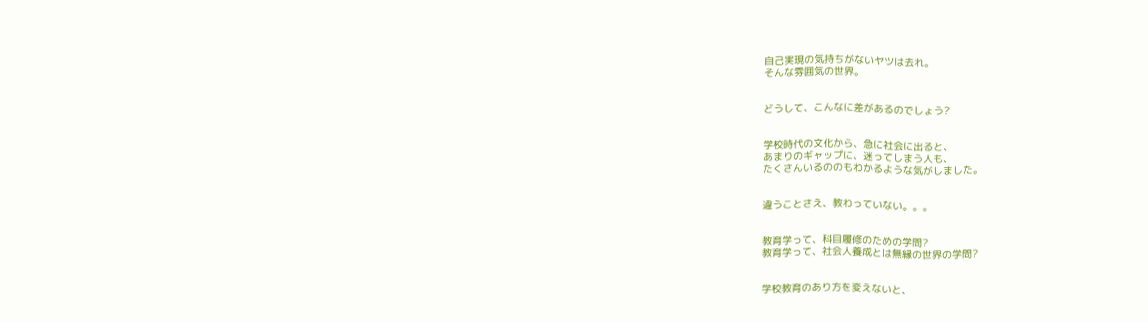自己実現の気持ちがないヤツは去れ。
そんな雰囲気の世界。


どうして、こんなに差があるのでしょう?


学校時代の文化から、急に社会に出ると、
あまりのギャップに、迷ってしまう人も、
たくさんいるののもわかるような気がしました。


違うことさえ、教わっていない。。。


教育学って、科目履修のための学問?
教育学って、社会人養成とは無縁の世界の学問?


学校教育のあり方を変えないと、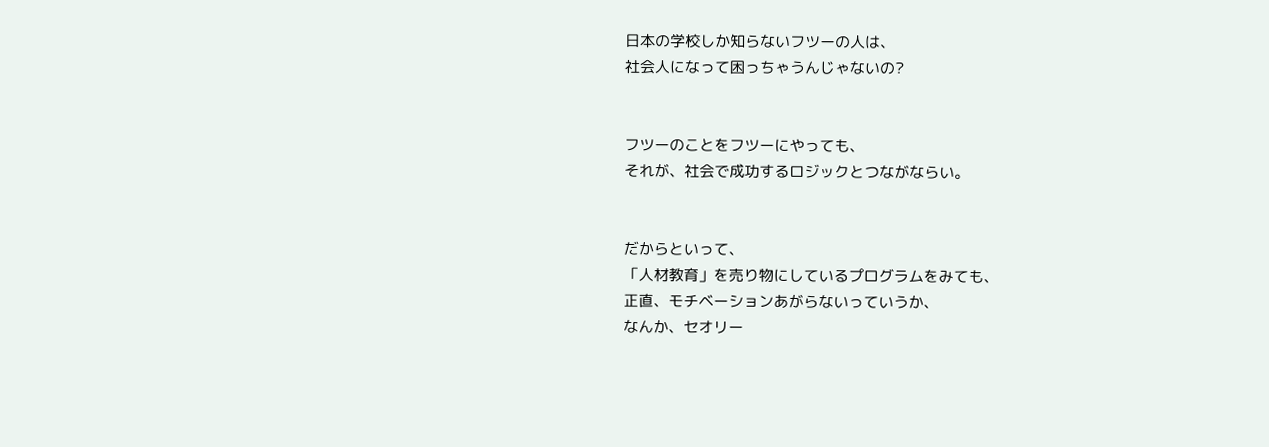日本の学校しか知らないフツーの人は、
社会人になって困っちゃうんじゃないの?


フツーのことをフツーにやっても、
それが、社会で成功するロジックとつながならい。


だからといって、
「人材教育」を売り物にしているプログラムをみても、
正直、モチベーションあがらないっていうか、
なんか、セオリー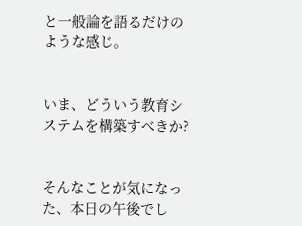と一般論を語るだけのような感じ。


いま、どういう教育システムを構築すべきか?


そんなことが気になった、本日の午後でし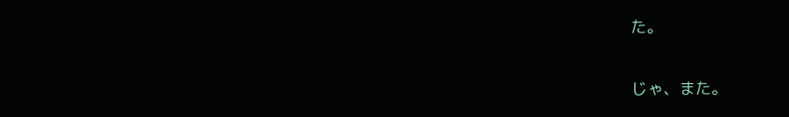た。


じゃ、また。